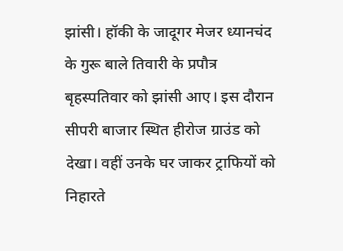झांसी। हॉकी के जादूगर मेजर ध्यानचंद के गुरू बाले तिवारी के प्रपौत्र बृहस्पतिवार को झांसी आए। इस दौरान सीपरी बाजार स्थित हीरोज ग्राउंड को देखा। वहीं उनके घर जाकर ट्राफियों को निहारते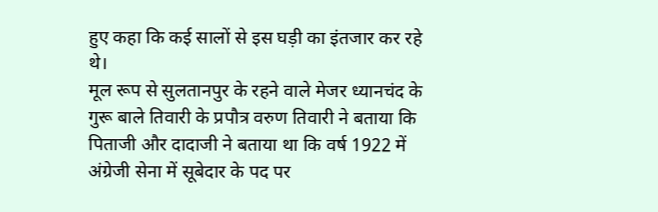हुए कहा कि कई सालों से इस घड़ी का इंतजार कर रहे थे।
मूल रूप से सुलतानपुर के रहने वाले मेजर ध्यानचंद के गुरू बाले तिवारी के प्रपौत्र वरुण तिवारी ने बताया कि पिताजी और दादाजी ने बताया था कि वर्ष 1922 में अंग्रेजी सेना में सूबेदार के पद पर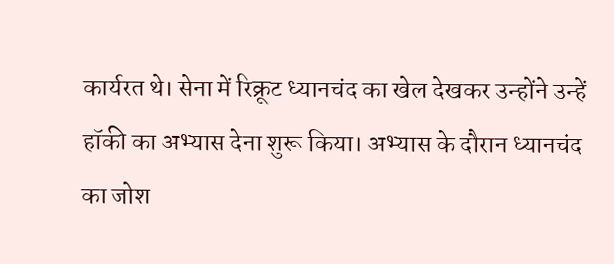कार्यरत थे। सेना में रिक्रूट ध्यानचंद का खेल देखकर उन्होंने उन्हें हॉकी का अभ्यास देना शुरू किया। अभ्यास के दौरान ध्यानचंद का जोश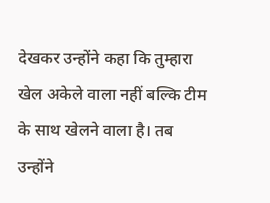देखकर उन्होंने कहा कि तुम्हारा खेल अकेले वाला नहीं बल्कि टीम के साथ खेलने वाला है। तब उन्होंने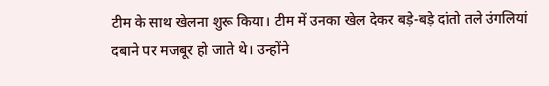टीम के साथ खेलना शुरू किया। टीम में उनका खेल देकर बड़े-बड़े दांतो तले उंगलियां दबाने पर मजबूर हो जाते थे। उन्होंने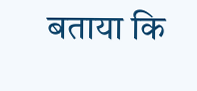बताया कि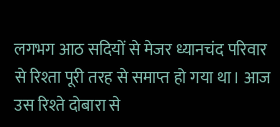लगभग आठ सदियों से मेजर ध्यानचंद परिवार से रिश्ता पूरी तरह से समाप्त हो गया था। आज उस रिश्ते दोबारा से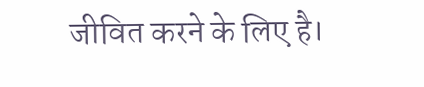जीवित करने के लिए है।